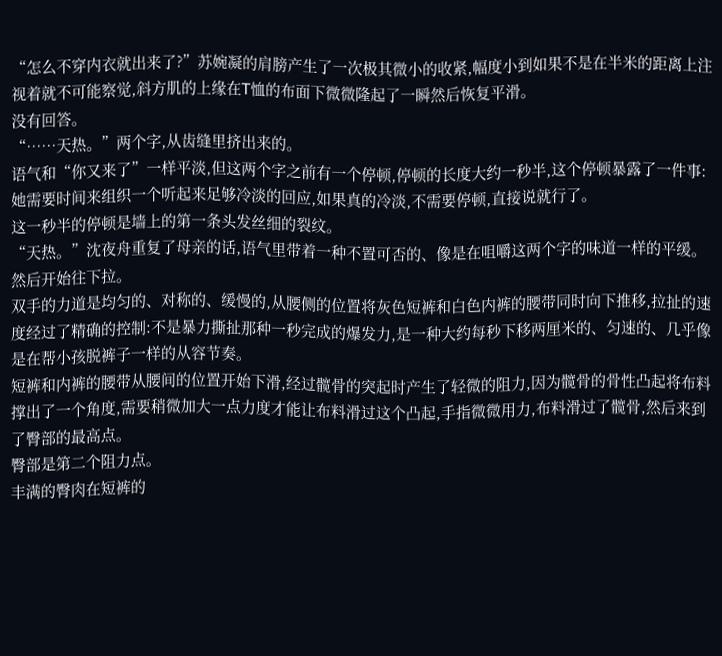“怎么不穿内衣就出来了?”苏婉凝的肩膀产生了一次极其微小的收紧,幅度小到如果不是在半米的距离上注视着就不可能察觉,斜方肌的上缘在T恤的布面下微微隆起了一瞬然后恢复平滑。
没有回答。
“……天热。”两个字,从齿缝里挤出来的。
语气和“你又来了”一样平淡,但这两个字之前有一个停顿,停顿的长度大约一秒半,这个停顿暴露了一件事:她需要时间来组织一个听起来足够冷淡的回应,如果真的冷淡,不需要停顿,直接说就行了。
这一秒半的停顿是墙上的第一条头发丝细的裂纹。
“天热。”沈夜舟重复了母亲的话,语气里带着一种不置可否的、像是在咀嚼这两个字的味道一样的平缓。
然后开始往下拉。
双手的力道是均匀的、对称的、缓慢的,从腰侧的位置将灰色短裤和白色内裤的腰带同时向下推移,拉扯的速度经过了精确的控制:不是暴力撕扯那种一秒完成的爆发力,是一种大约每秒下移两厘米的、匀速的、几乎像是在帮小孩脱裤子一样的从容节奏。
短裤和内裤的腰带从腰间的位置开始下滑,经过髋骨的突起时产生了轻微的阻力,因为髋骨的骨性凸起将布料撑出了一个角度,需要稍微加大一点力度才能让布料滑过这个凸起,手指微微用力,布料滑过了髋骨,然后来到了臀部的最高点。
臀部是第二个阻力点。
丰满的臀肉在短裤的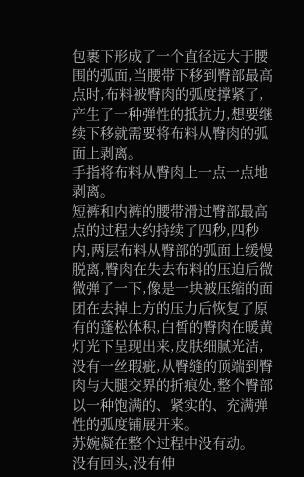包裹下形成了一个直径远大于腰围的弧面,当腰带下移到臀部最高点时,布料被臀肉的弧度撑紧了,产生了一种弹性的抵抗力,想要继续下移就需要将布料从臀肉的弧面上剥离。
手指将布料从臀肉上一点一点地剥离。
短裤和内裤的腰带滑过臀部最高点的过程大约持续了四秒,四秒内,两层布料从臀部的弧面上缓慢脱离,臀肉在失去布料的压迫后微微弹了一下,像是一块被压缩的面团在去掉上方的压力后恢复了原有的蓬松体积,白皙的臀肉在暖黄灯光下呈现出来,皮肤细腻光洁,没有一丝瑕疵,从臀缝的顶端到臀肉与大腿交界的折痕处,整个臀部以一种饱满的、紧实的、充满弹性的弧度铺展开来。
苏婉凝在整个过程中没有动。
没有回头,没有伸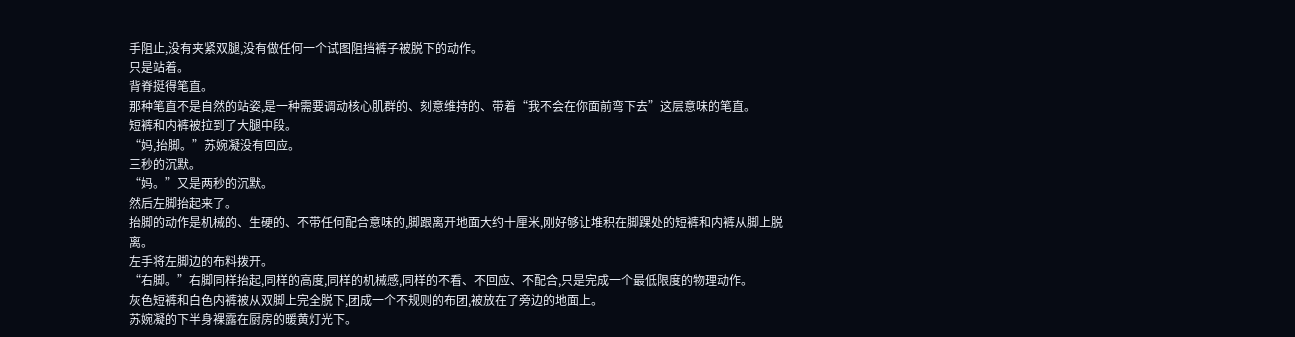手阻止,没有夹紧双腿,没有做任何一个试图阻挡裤子被脱下的动作。
只是站着。
背脊挺得笔直。
那种笔直不是自然的站姿,是一种需要调动核心肌群的、刻意维持的、带着“我不会在你面前弯下去”这层意味的笔直。
短裤和内裤被拉到了大腿中段。
“妈,抬脚。”苏婉凝没有回应。
三秒的沉默。
“妈。”又是两秒的沉默。
然后左脚抬起来了。
抬脚的动作是机械的、生硬的、不带任何配合意味的,脚跟离开地面大约十厘米,刚好够让堆积在脚踝处的短裤和内裤从脚上脱离。
左手将左脚边的布料拨开。
“右脚。”右脚同样抬起,同样的高度,同样的机械感,同样的不看、不回应、不配合,只是完成一个最低限度的物理动作。
灰色短裤和白色内裤被从双脚上完全脱下,团成一个不规则的布团,被放在了旁边的地面上。
苏婉凝的下半身裸露在厨房的暖黄灯光下。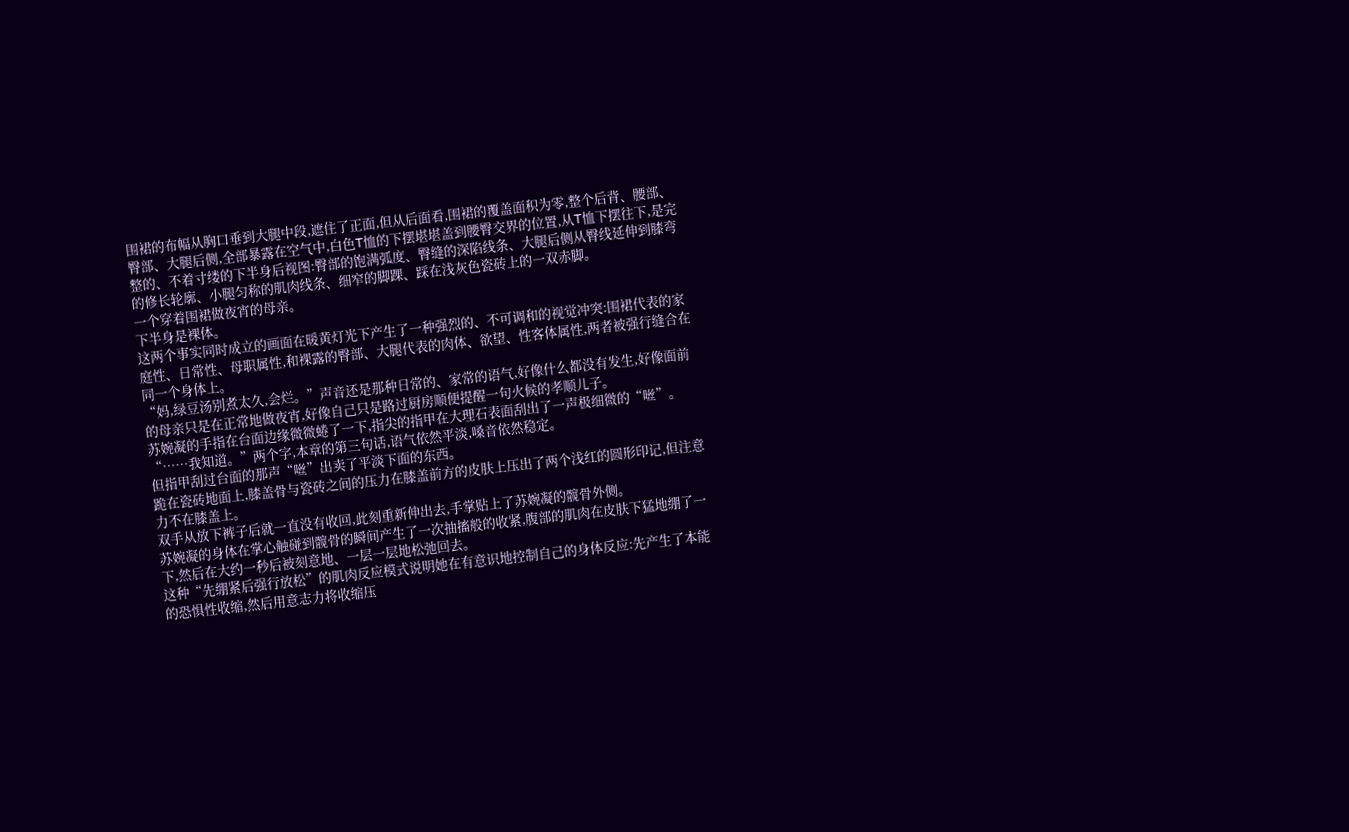围裙的布幅从胸口垂到大腿中段,遮住了正面,但从后面看,围裙的覆盖面积为零,整个后背、腰部、臀部、大腿后侧,全部暴露在空气中,白色T恤的下摆堪堪盖到腰臀交界的位置,从T恤下摆往下,是完整的、不着寸缕的下半身后视图:臀部的饱满弧度、臀缝的深陷线条、大腿后侧从臀线延伸到膝弯的修长轮廓、小腿匀称的肌肉线条、细窄的脚踝、踩在浅灰色瓷砖上的一双赤脚。
一个穿着围裙做夜宵的母亲。
下半身是裸体。
这两个事实同时成立的画面在暖黄灯光下产生了一种强烈的、不可调和的视觉冲突:围裙代表的家庭性、日常性、母职属性,和裸露的臀部、大腿代表的肉体、欲望、性客体属性,两者被强行缝合在同一个身体上。
“妈,绿豆汤别煮太久,会烂。”声音还是那种日常的、家常的语气,好像什么都没有发生,好像面前的母亲只是在正常地做夜宵,好像自己只是路过厨房顺便提醒一句火候的孝顺儿子。
苏婉凝的手指在台面边缘微微蜷了一下,指尖的指甲在大理石表面刮出了一声极细微的“咝”。
“……我知道。”两个字,本章的第三句话,语气依然平淡,嗓音依然稳定。
但指甲刮过台面的那声“咝”出卖了平淡下面的东西。
跪在瓷砖地面上,膝盖骨与瓷砖之间的压力在膝盖前方的皮肤上压出了两个浅红的圆形印记,但注意力不在膝盖上。
双手从放下裤子后就一直没有收回,此刻重新伸出去,手掌贴上了苏婉凝的髋骨外侧。
苏婉凝的身体在掌心触碰到髋骨的瞬间产生了一次抽搐般的收紧,腹部的肌肉在皮肤下猛地绷了一下,然后在大约一秒后被刻意地、一层一层地松弛回去。
这种“先绷紧后强行放松”的肌肉反应模式说明她在有意识地控制自己的身体反应:先产生了本能的恐惧性收缩,然后用意志力将收缩压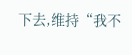下去,维持“我不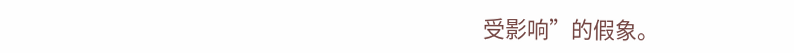受影响”的假象。